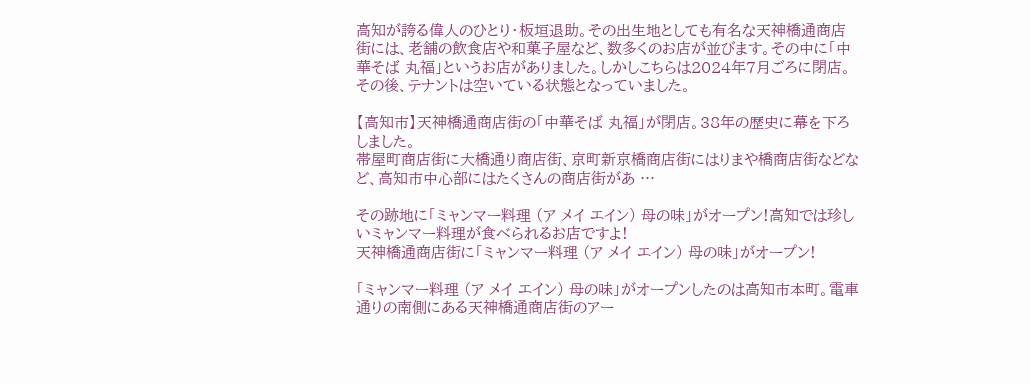高知が誇る偉人のひとり・板垣退助。その出生地としても有名な天神橋通商店街には、老舗の飲食店や和菓子屋など、数多くのお店が並びます。その中に「中華そば 丸福」というお店がありました。しかしこちらは2024年7月ごろに閉店。その後、テナントは空いている状態となっていました。

【高知市】天神橋通商店街の「中華そば 丸福」が閉店。38年の歴史に幕を下ろしました。
帯屋町商店街に大橋通り商店街、京町新京橋商店街にはりまや橋商店街などなど、高知市中心部にはたくさんの商店街があ …

その跡地に「ミャンマー料理 (ア メイ エイン) 母の味」がオープン!高知では珍しいミャンマー料理が食べられるお店ですよ!
天神橋通商店街に「ミャンマー料理 (ア メイ エイン) 母の味」がオープン!

「ミャンマー料理 (ア メイ エイン) 母の味」がオープンしたのは高知市本町。電車通りの南側にある天神橋通商店街のアー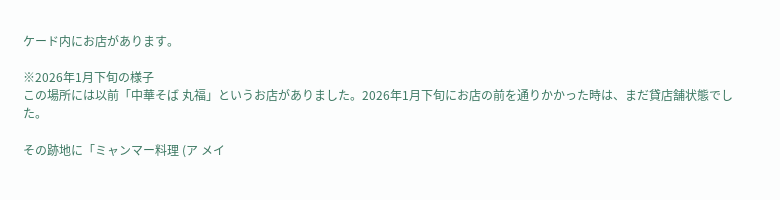ケード内にお店があります。

※2026年1月下旬の様子
この場所には以前「中華そば 丸福」というお店がありました。2026年1月下旬にお店の前を通りかかった時は、まだ貸店舗状態でした。

その跡地に「ミャンマー料理 (ア メイ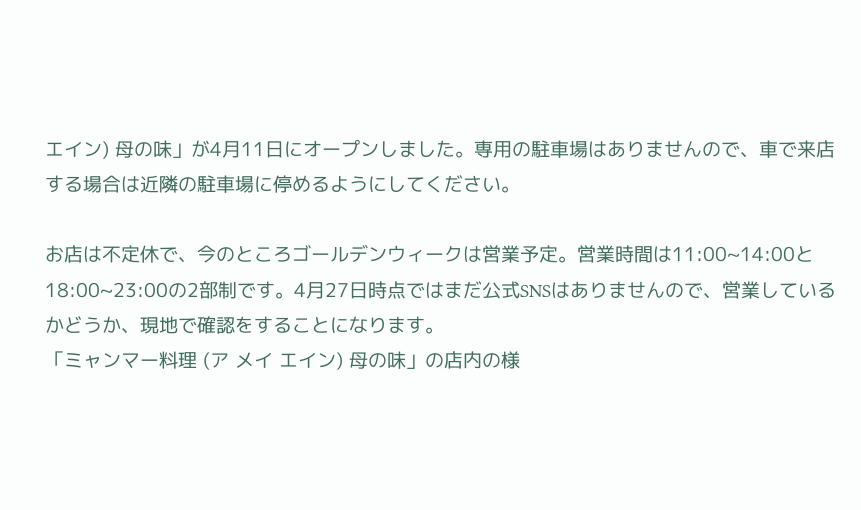エイン) 母の味」が4月11日にオープンしました。専用の駐車場はありませんので、車で来店する場合は近隣の駐車場に停めるようにしてください。

お店は不定休で、今のところゴールデンウィークは営業予定。営業時間は11:00~14:00と18:00~23:00の2部制です。4月27日時点ではまだ公式SNSはありませんので、営業しているかどうか、現地で確認をすることになります。
「ミャンマー料理 (ア メイ エイン) 母の味」の店内の様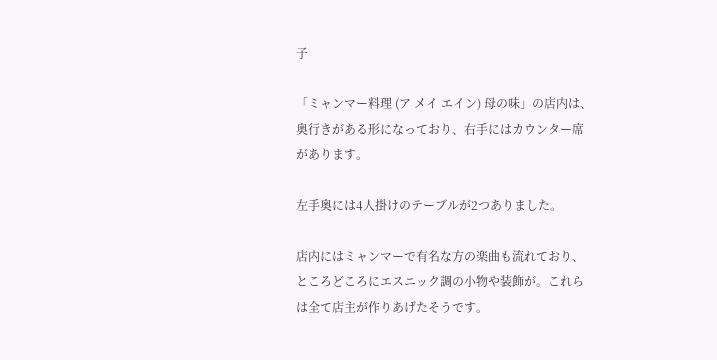子

「ミャンマー料理 (ア メイ エイン) 母の味」の店内は、奥行きがある形になっており、右手にはカウンター席があります。

左手奥には4人掛けのテーブルが2つありました。

店内にはミャンマーで有名な方の楽曲も流れており、ところどころにエスニック調の小物や装飾が。これらは全て店主が作りあげたそうです。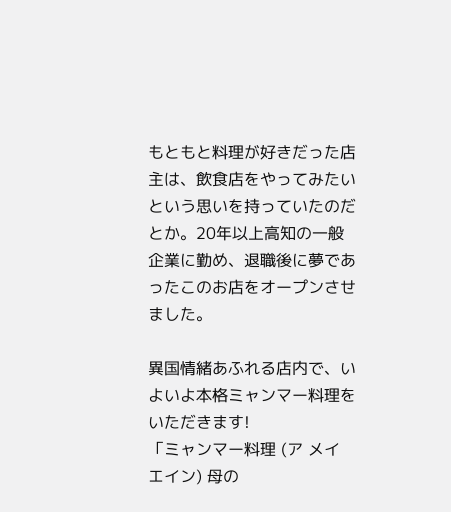もともと料理が好きだった店主は、飲食店をやってみたいという思いを持っていたのだとか。20年以上高知の一般企業に勤め、退職後に夢であったこのお店をオープンさせました。

異国情緒あふれる店内で、いよいよ本格ミャンマー料理をいただきます!
「ミャンマー料理 (ア メイ エイン) 母の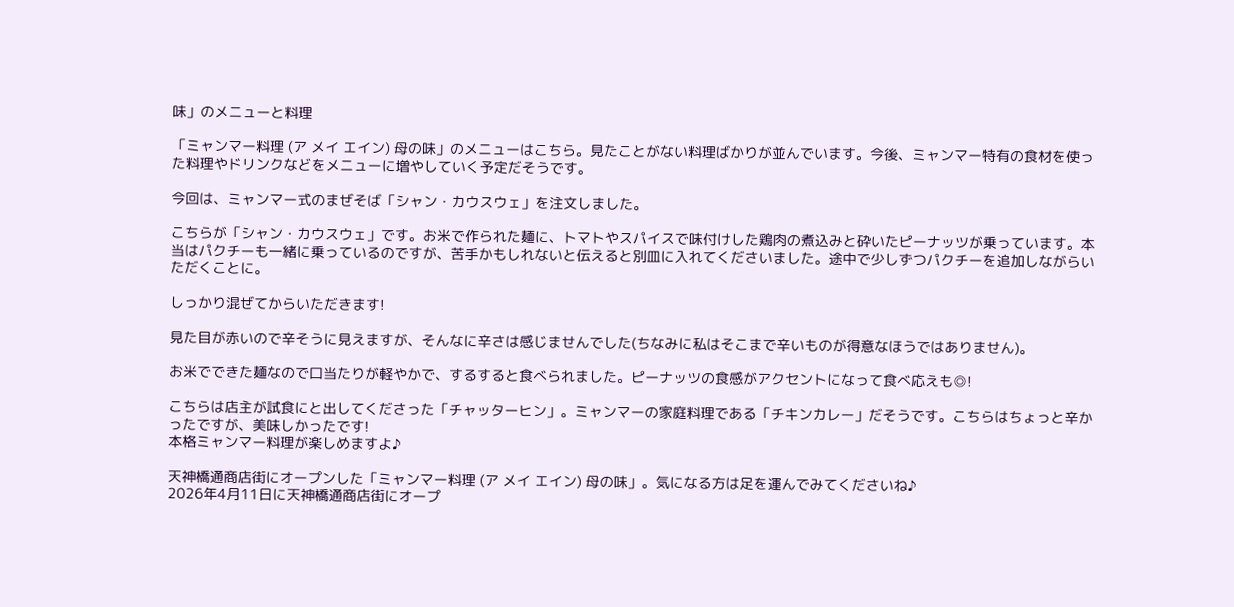味」のメニューと料理

「ミャンマー料理 (ア メイ エイン) 母の味」のメニューはこちら。見たことがない料理ばかりが並んでいます。今後、ミャンマー特有の食材を使った料理やドリンクなどをメニューに増やしていく予定だそうです。

今回は、ミャンマー式のまぜそば「シャン・カウスウェ」を注文しました。

こちらが「シャン・カウスウェ」です。お米で作られた麺に、トマトやスパイスで味付けした鶏肉の煮込みと砕いたピーナッツが乗っています。本当はパクチーも一緒に乗っているのですが、苦手かもしれないと伝えると別皿に入れてくださいました。途中で少しずつパクチーを追加しながらいただくことに。

しっかり混ぜてからいただきます!

見た目が赤いので辛そうに見えますが、そんなに辛さは感じませんでした(ちなみに私はそこまで辛いものが得意なほうではありません)。

お米でできた麺なので口当たりが軽やかで、するすると食べられました。ピーナッツの食感がアクセントになって食べ応えも◎!

こちらは店主が試食にと出してくださった「チャッターヒン」。ミャンマーの家庭料理である「チキンカレー」だそうです。こちらはちょっと辛かったですが、美味しかったです!
本格ミャンマー料理が楽しめますよ♪

天神橋通商店街にオープンした「ミャンマー料理 (ア メイ エイン) 母の味」。気になる方は足を運んでみてくださいね♪
2026年4月11日に天神橋通商店街にオープ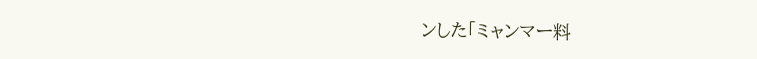ンした「ミャンマー料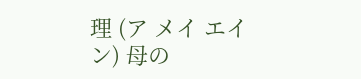理 (ア メイ エイン) 母の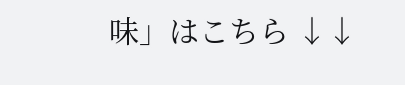味」はこちら ↓↓